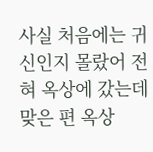사실 처음에는 귀신인지 몰랐어 전혀 옥상에 갔는데 맞은 편 옥상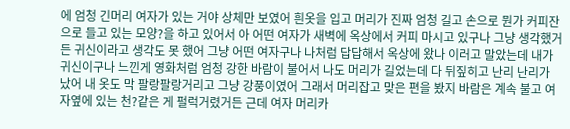에 엄청 긴머리 여자가 있는 거야 상체만 보였어 흰옷을 입고 머리가 진짜 엄청 길고 손으로 뭔가 커피잔으로 들고 있는 모양?을 하고 있어서 아 어떤 여자가 새벽에 옥상에서 커피 마시고 있구나 그냥 생각했거든 귀신이라고 생각도 못 했어 그냥 어떤 여자구나 나처럼 답답해서 옥상에 왔나 이러고 말았는데 내가 귀신이구나 느낀게 영화처럼 엄청 강한 바람이 불어서 나도 머리가 길었는데 다 뒤짚히고 난리 난리가 났어 내 옷도 막 팔랑팔랑거리고 그냥 강풍이였어 그래서 머리잡고 맞은 편을 봤지 바람은 계속 불고 여자옆에 있는 천?같은 게 펄럭거렸거든 근데 여자 머리카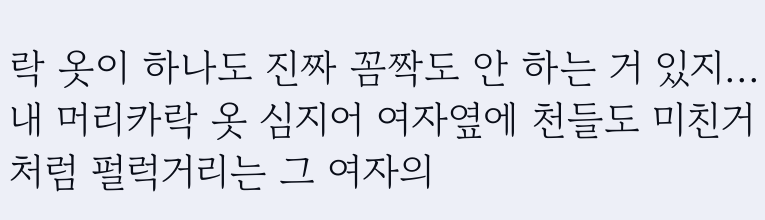락 옷이 하나도 진짜 꼼짝도 안 하는 거 있지...내 머리카락 옷 심지어 여자옆에 천들도 미친거처럼 펄럭거리는 그 여자의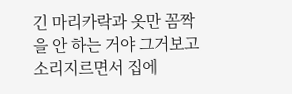긴 마리카락과 옷만 꼼짝을 안 하는 거야 그거보고 소리지르면서 집에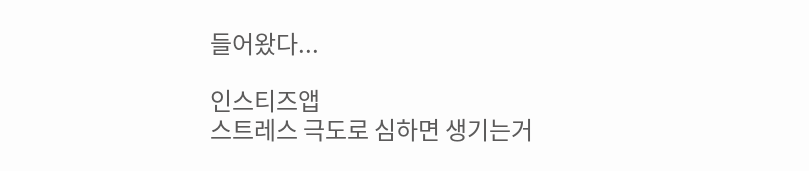들어왔다...

인스티즈앱
스트레스 극도로 심하면 생기는거